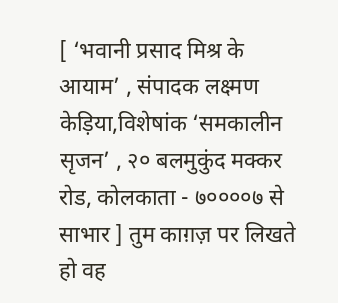[ ‘भवानी प्रसाद मिश्र के आयाम’ , संपादक लक्ष्मण केड़िया,विशेषांक ‘समकालीन सृजन’ , २० बलमुकुंद मक्कर रोड, कोलकाता - ७००००७ से साभार ] तुम काग़ज़ पर लिखते हो वह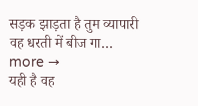सड़क झाड़ता है तुम व्यापारी वह धरती में बीज गा… more →
यही है वह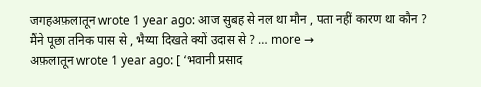जगहअफ़लातून wrote 1 year ago: आज सुबह से नल था मौन , पता नहीं कारण था कौन ? मैंने पूछा तनिक पास से , भैय्या दिखते क्यों उदास से ? … more →
अफ़लातून wrote 1 year ago: [ ‘भवानी प्रसाद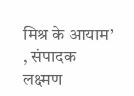मिश्र के आयाम’ , संपादक लक्ष्मण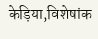केड़िया,विशेषांक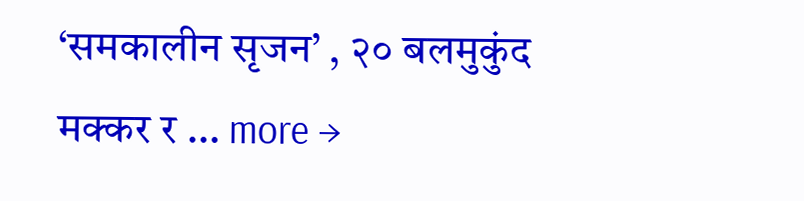‘समकालीन सृजन’ , २० बलमुकुंद मक्कर र … more →